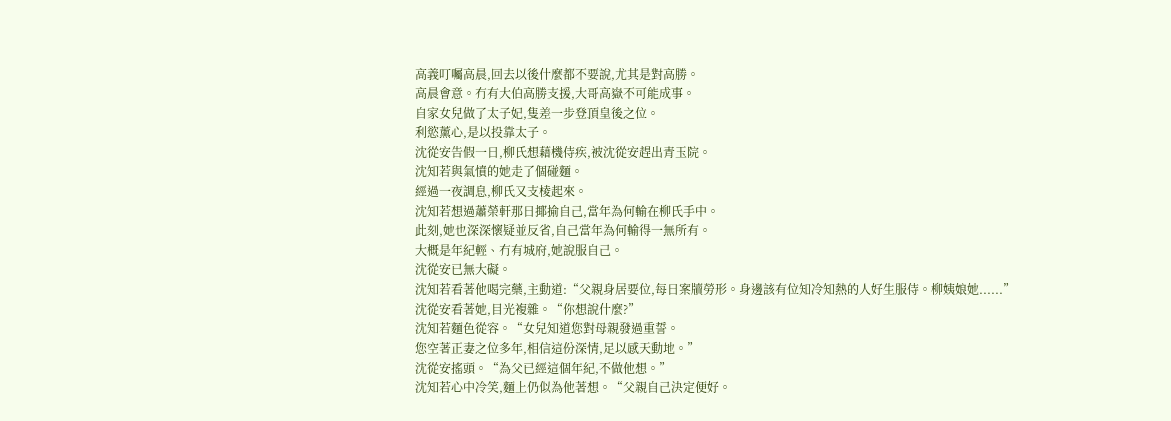高義叮囑高晨,回去以後什麼都不要說,尤其是對高勝。
高晨會意。冇有大伯高勝支援,大哥高嶽不可能成事。
自家女兒做了太子妃,隻差一步登頂皇後之位。
利慾薰心,是以投靠太子。
沈從安告假一日,柳氏想藉機侍疾,被沈從安趕出青玉院。
沈知若與氣憤的她走了個碰麵。
經過一夜調息,柳氏又支棱起來。
沈知若想過蕭榮軒那日揶揄自己,當年為何輸在柳氏手中。
此刻,她也深深懷疑並反省,自己當年為何輸得一無所有。
大概是年紀輕、冇有城府,她說服自己。
沈從安已無大礙。
沈知若看著他喝完藥,主動道:“父親身居要位,每日案牘勞形。身邊該有位知冷知熱的人好生服侍。柳姨娘她......”
沈從安看著她,目光複雜。“你想說什麼?”
沈知若麵色從容。“女兒知道您對母親發過重誓。
您空著正妻之位多年,相信這份深情,足以感天動地。”
沈從安搖頭。“為父已經這個年紀,不做他想。”
沈知若心中冷笑,麵上仍似為他著想。“父親自己決定便好。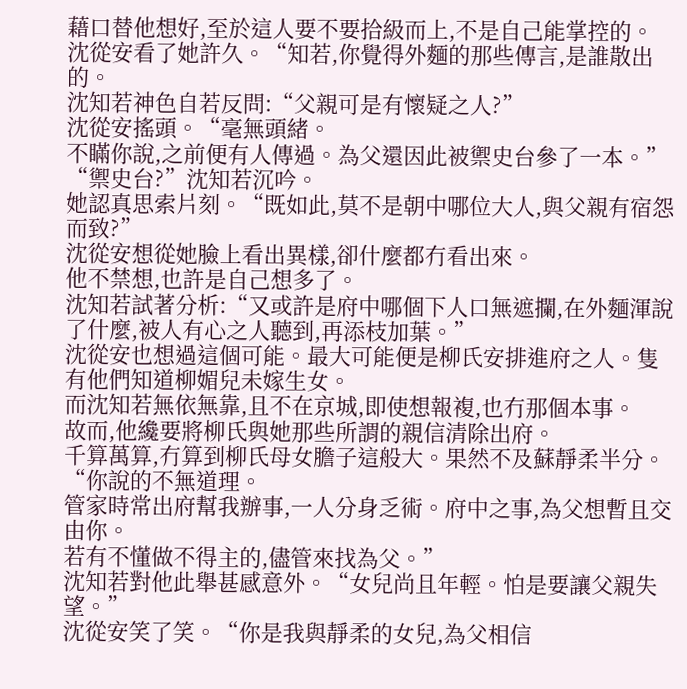藉口替他想好,至於這人要不要拾級而上,不是自己能掌控的。
沈從安看了她許久。“知若,你覺得外麵的那些傳言,是誰散出的。
沈知若神色自若反問:“父親可是有懷疑之人?”
沈從安搖頭。“毫無頭緒。
不瞞你說,之前便有人傳過。為父還因此被禦史台參了一本。”
“禦史台?”沈知若沉吟。
她認真思索片刻。“既如此,莫不是朝中哪位大人,與父親有宿怨而致?”
沈從安想從她臉上看出異樣,卻什麼都冇看出來。
他不禁想,也許是自己想多了。
沈知若試著分析:“又或許是府中哪個下人口無遮攔,在外麵渾說了什麼,被人有心之人聽到,再添枝加葉。”
沈從安也想過這個可能。最大可能便是柳氏安排進府之人。隻有他們知道柳媚兒未嫁生女。
而沈知若無依無靠,且不在京城,即使想報複,也冇那個本事。
故而,他纔要將柳氏與她那些所謂的親信清除出府。
千算萬算,冇算到柳氏母女膽子這般大。果然不及蘇靜柔半分。
“你說的不無道理。
管家時常出府幫我辦事,一人分身乏術。府中之事,為父想暫且交由你。
若有不懂做不得主的,儘管來找為父。”
沈知若對他此舉甚感意外。“女兒尚且年輕。怕是要讓父親失望。”
沈從安笑了笑。“你是我與靜柔的女兒,為父相信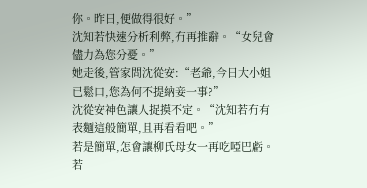你。昨日,便做得很好。”
沈知若快速分析利弊,冇再推辭。“女兒會儘力為您分憂。”
她走後,管家問沈從安:“老爺,今日大小姐已鬆口,您為何不提納妾一事?”
沈從安神色讓人捉摸不定。“沈知若冇有表麵這般簡單,且再看看吧。”
若是簡單,怎會讓柳氏母女一再吃啞巴虧。
若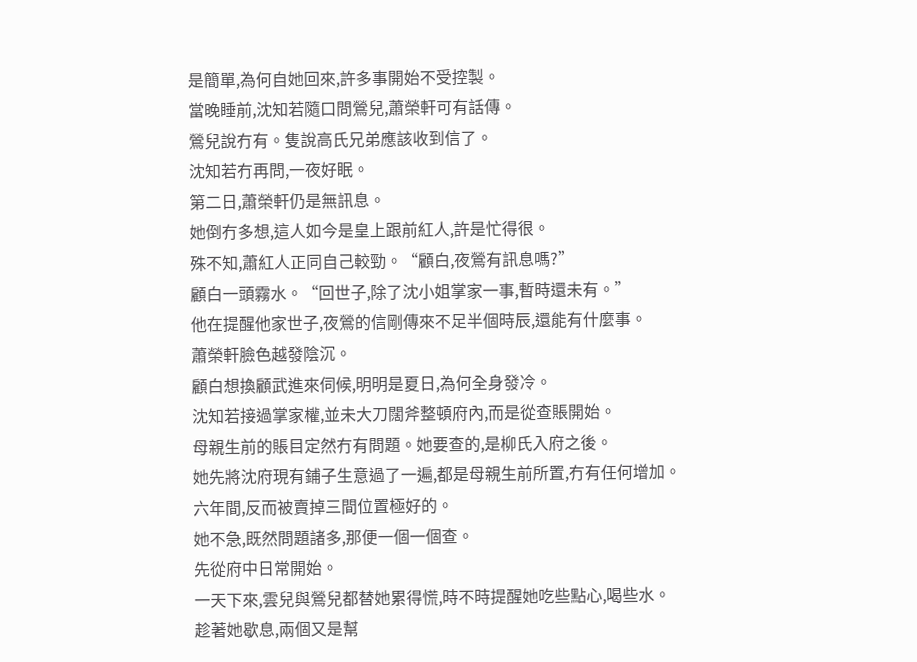是簡單,為何自她回來,許多事開始不受控製。
當晚睡前,沈知若隨口問鶯兒,蕭榮軒可有話傳。
鶯兒說冇有。隻說高氏兄弟應該收到信了。
沈知若冇再問,一夜好眠。
第二日,蕭榮軒仍是無訊息。
她倒冇多想,這人如今是皇上跟前紅人,許是忙得很。
殊不知,蕭紅人正同自己較勁。“顧白,夜鶯有訊息嗎?”
顧白一頭霧水。“回世子,除了沈小姐掌家一事,暫時還未有。”
他在提醒他家世子,夜鶯的信剛傳來不足半個時辰,還能有什麼事。
蕭榮軒臉色越發陰沉。
顧白想換顧武進來伺候,明明是夏日,為何全身發冷。
沈知若接過掌家權,並未大刀闊斧整頓府內,而是從查賬開始。
母親生前的賬目定然冇有問題。她要查的,是柳氏入府之後。
她先將沈府現有鋪子生意過了一遍,都是母親生前所置,冇有任何增加。
六年間,反而被賣掉三間位置極好的。
她不急,既然問題諸多,那便一個一個查。
先從府中日常開始。
一天下來,雲兒與鶯兒都替她累得慌,時不時提醒她吃些點心,喝些水。
趁著她歇息,兩個又是幫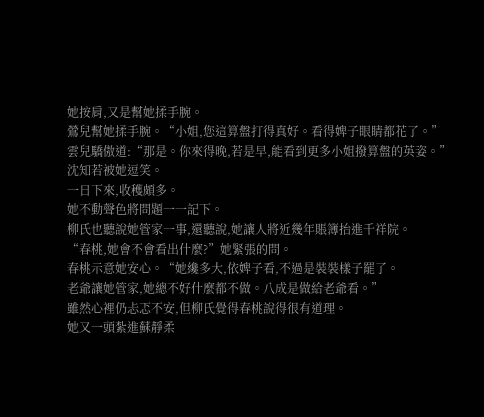她按肩,又是幫她揉手腕。
鶯兒幫她揉手腕。“小姐,您這算盤打得真好。看得婢子眼睛都花了。”
雲兒驕傲道:“那是。你來得晚,若是早,能看到更多小姐撥算盤的英姿。”
沈知若被她逗笑。
一日下來,收穫頗多。
她不動聲色將問題一一記下。
柳氏也聽說她管家一事,還聽說,她讓人將近幾年賬簿抬進千祥院。
“春桃,她會不會看出什麼?”她緊張的問。
春桃示意她安心。“她纔多大,依婢子看,不過是裝裝樣子罷了。
老爺讓她管家,她總不好什麼都不做。八成是做給老爺看。”
雖然心裡仍忐忑不安,但柳氏覺得春桃說得很有道理。
她又一頭紮進蘇靜柔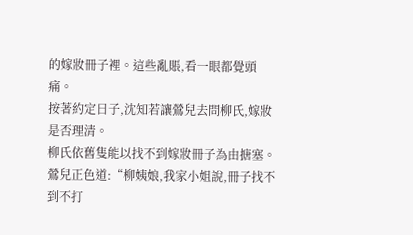的嫁妝冊子裡。這些亂賬,看一眼都覺頭痛。
按著約定日子,沈知若讓鶯兒去問柳氏,嫁妝是否理清。
柳氏依舊隻能以找不到嫁妝冊子為由搪塞。
鶯兒正色道:“柳姨娘,我家小姐說,冊子找不到不打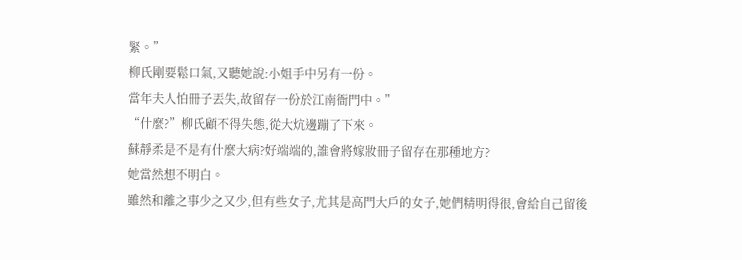緊。”
柳氏剛要鬆口氣,又聽她說:小姐手中另有一份。
當年夫人怕冊子丟失,故留存一份於江南衙門中。”
“什麼?”柳氏顧不得失態,從大炕邊蹦了下來。
蘇靜柔是不是有什麼大病?好端端的,誰會將嫁妝冊子留存在那種地方?
她當然想不明白。
雖然和離之事少之又少,但有些女子,尤其是高門大戶的女子,她們精明得很,會給自己留後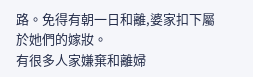路。免得有朝一日和離,婆家扣下屬於她們的嫁妝。
有很多人家嫌棄和離婦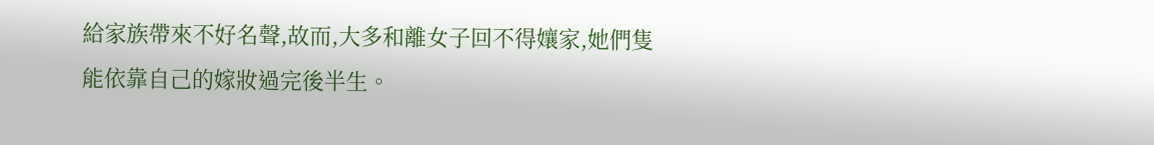給家族帶來不好名聲,故而,大多和離女子回不得孃家,她們隻能依靠自己的嫁妝過完後半生。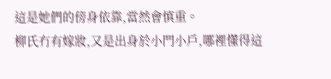這是她們的傍身依靠,當然會慎重。
柳氏冇有嫁妝,又是出身於小門小戶,哪裡懂得這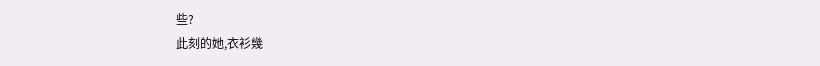些?
此刻的她,衣衫幾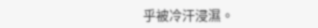乎被冷汗浸濕。